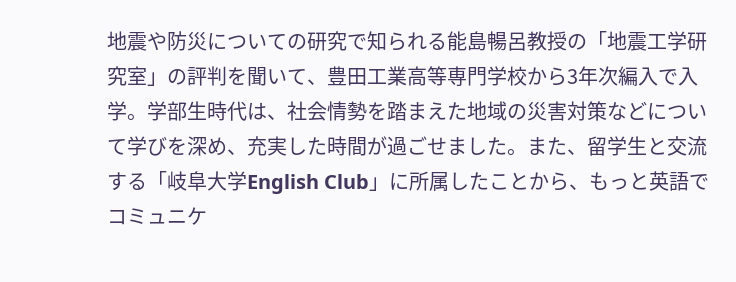地震や防災についての研究で知られる能島暢呂教授の「地震工学研究室」の評判を聞いて、豊田工業高等専門学校から3年次編入で入学。学部生時代は、社会情勢を踏まえた地域の災害対策などについて学びを深め、充実した時間が過ごせました。また、留学生と交流する「岐阜大学English Club」に所属したことから、もっと英語でコミュニケ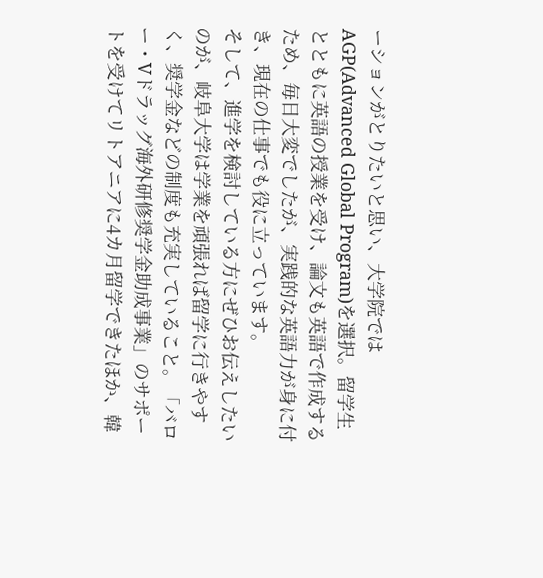ーションがとりたいと思い、大学院ではAGP(Advanced Global Program)を選択。留学生とともに英語の授業を受け、論文も英語で作成するため、毎日大変でしたが、実践的な英語力が身に付き、現在の仕事でも役に立っています。
そして、進学を検討している方にぜひお伝えしたいのが、岐阜大学は学業を頑張れば留学に行きやすく、奨学金などの制度も充実していること。「バロー・Vドラッグ海外研修奨学金助成事業」のサポートを受けてリトアニアに4カ月留学できたほか、韓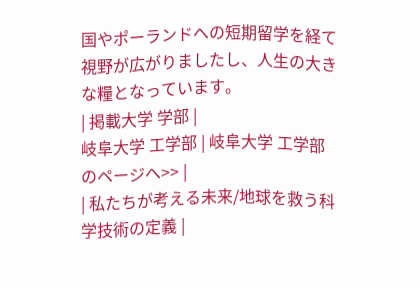国やポーランドへの短期留学を経て視野が広がりましたし、人生の大きな糧となっています。
| 掲載大学 学部 |
岐阜大学 工学部 | 岐阜大学 工学部のページへ>> |
| 私たちが考える未来/地球を救う科学技術の定義 |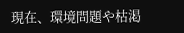現在、環境問題や枯渇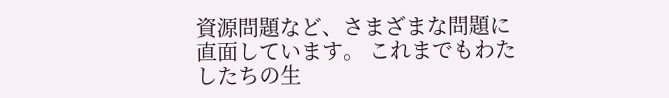資源問題など、さまざまな問題に直面しています。 これまでもわたしたちの生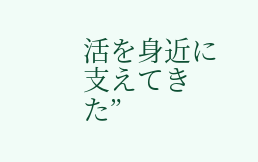活を身近に支えてきた”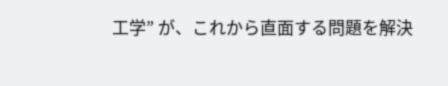工学” が、これから直面する問題を解決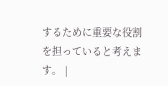するために重要な役割を担っていると考えます。 |